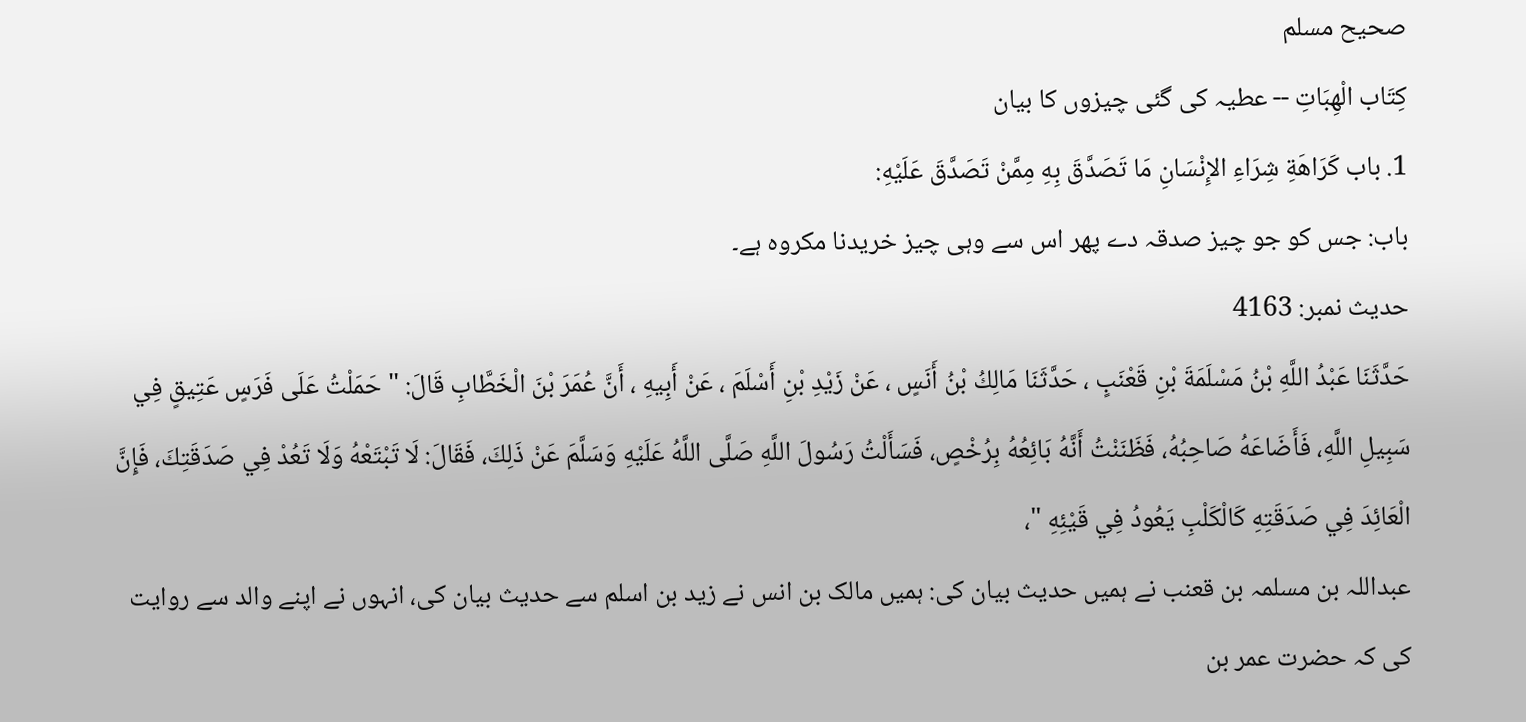صحيح مسلم
كِتَاب الْهِبَاتِ -- عطیہ کی گئی چیزوں کا بیان
1. باب كَرَاهَةِ شِرَاءِ الإِنْسَانِ مَا تَصَدَّقَ بِهِ مِمَّنْ تَصَدَّقَ عَلَيْهِ:
باب: جس کو جو چیز صدقہ دے پھر اس سے وہی چیز خریدنا مکروہ ہے۔
حدیث نمبر: 4163
حَدَّثَنَا عَبْدُ اللَّهِ بْنُ مَسْلَمَةَ بْنِ قَعْنَبٍ ، حَدَّثَنَا مَالِكُ بْنُ أَنَسٍ ، عَنْ زَيْدِ بْنِ أَسْلَمَ ، عَنْ أَبِيهِ ، أَنَّ عُمَرَ بْنَ الْخَطَّابِ قَالَ: " حَمَلْتُ عَلَى فَرَسٍ عَتِيقٍ فِي سَبِيلِ اللَّهِ، فَأَضَاعَهُ صَاحِبُهُ، فَظَنَنْتُ أَنَّهُ بَائِعُهُ بِرُخْصٍ، فَسَأَلْتُ رَسُولَ اللَّهِ صَلَّى اللَّهُ عَلَيْهِ وَسَلَّمَ عَنْ ذَلِكَ، فَقَالَ: لَا تَبْتَعْهُ وَلَا تَعُدْ فِي صَدَقَتِكَ، فَإِنَّ الْعَائِدَ فِي صَدَقَتِهِ كَالْكَلْبِ يَعُودُ فِي قَيْئِهِ "،
عبداللہ بن مسلمہ بن قعنب نے ہمیں حدیث بیان کی: ہمیں مالک بن انس نے زید بن اسلم سے حدیث بیان کی، انہوں نے اپنے والد سے روایت کی کہ حضرت عمر بن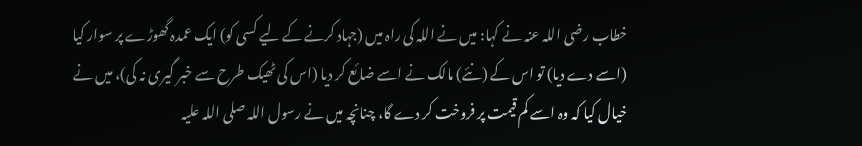خطاب رضی اللہ عنہ نے کہا: میں نے اللہ کی راہ میں (جہاد کرنے کے لیے کسی کو) ایک عمدہ گھوڑے پر سوار کیا (اسے دے دیا) تو اس کے (نئے) مالک نے اسے ضائع کر دیا (اس کی ٹھیک طرح سے خبر گیری نہ کی)، میں نے خیال کیا کہ وہ اسے کم قیمت پر فروخت کر دے گا، چنانچہ میں نے رسول اللہ صلی اللہ علیہ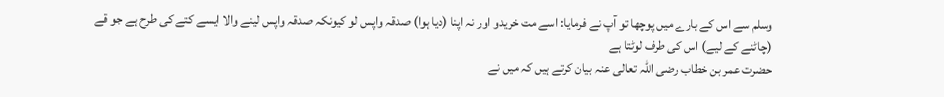وسلم سے اس کے بارے میں پوچھا تو آپ نے فرمایا: اسے مت خریدو اور نہ اپنا (دیا ہوا) صدقہ واپس لو کیونکہ صدقہ واپس لینے والا ایسے کتے کی طرح ہے جو قے (چاٹنے کے لیے) اس کی طرف لوٹتا ہے
حضرت عمر بن خطاب رضی اللہ تعالی عنہ بیان کرتے ہیں کہ میں نے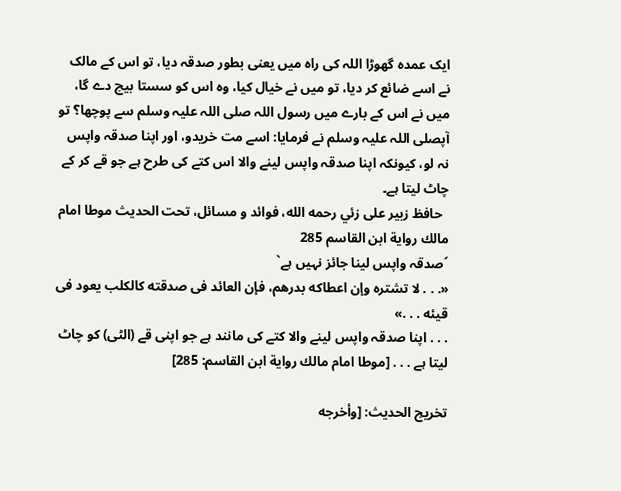ایک عمدہ گھوڑا اللہ کی راہ میں یعنی بطور صدقہ دیا، تو اس کے مالک نے اسے ضائع کر دیا، تو میں نے خیال کیا، وہ اس کو سستا بیچ دے گا، میں نے اس کے بارے میں رسول اللہ صلی اللہ علیہ وسلم سے پوچھا؟ تو آپصلی اللہ علیہ وسلم نے فرمایا: اسے مت خریدو، اور اپنا صدقہ واپس نہ لو، کیونکہ اپنا صدقہ واپس لینے والا اس کتے کی طرح ہے جو قے کر کے چاٹ لیتا ہے۔
  حافظ زبير على زئي رحمه الله، فوائد و مسائل، تحت الحديث موطا امام مالك رواية ابن القاسم 285
´صدقہ واپس لینا جائز نہیں ہے`
«. . . لا تشتره وإن اعطاكه بدرهم، فإن العائد فى صدقته كالكلب يعود فى قيئه . . .»
. . . اپنا صدقہ واپس لینے والا کتے کی مانند ہے جو اپنی قے (الٹی) کو چاٹ لیتا ہے . . . [موطا امام مالك رواية ابن القاسم: 285]

تخریج الحدیث: [وأخرجه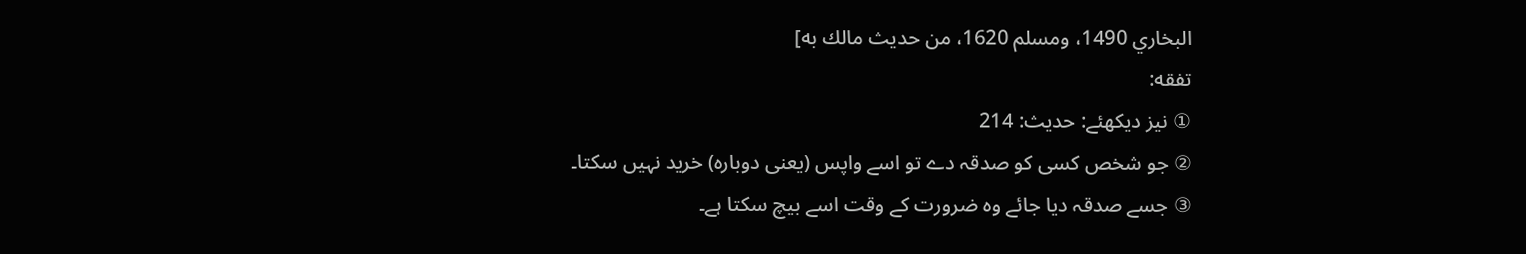البخاري 1490، ومسلم 1620، من حديث مالك به]
تفقه:
① نیز دیکھئے: حدیث: 214
② جو شخص کسی کو صدقہ دے تو اسے واپس (یعنی دوبارہ) خرید نہیں سکتا۔
③ جسے صدقہ دیا جائے وہ ضرورت کے وقت اسے بیچ سکتا ہے۔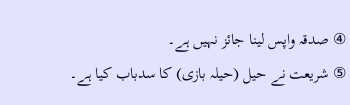④ صدقہ واپس لینا جائز نہیں ہے۔
⑤ شریعت نے حیل (حیلہ بازی) کا سدباب کیا ہے۔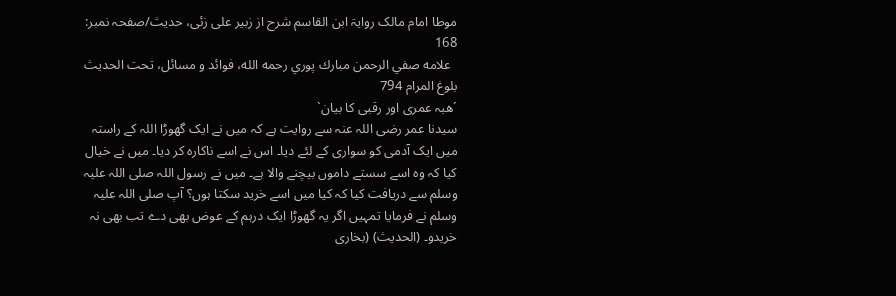موطا امام مالک روایۃ ابن القاسم شرح از زبیر علی زئی، حدیث/صفحہ نمبر: 168
  علامه صفي الرحمن مبارك پوري رحمه الله، فوائد و مسائل، تحت الحديث بلوغ المرام 794
´ھبہ عمری اور رقبی کا بیان`
سیدنا عمر رضی اللہ عنہ سے روایت ہے کہ میں نے ایک گھوڑا اللہ کے راستہ میں ایک آدمی کو سواری کے لئے دیا۔ اس نے اسے ناکارہ کر دیا۔ میں نے خیال کیا کہ وہ اسے سستے داموں بیچنے والا ہے۔ میں نے رسول اللہ صلی اللہ علیہ وسلم سے دریافت کیا کہ کیا میں اسے خرید سکتا ہوں؟ آپ صلی اللہ علیہ وسلم نے فرمایا تمہیں اگر یہ گھوڑا ایک درہم کے عوض بھی دے تب بھی نہ خریدو۔ (الحدیث) (بخاری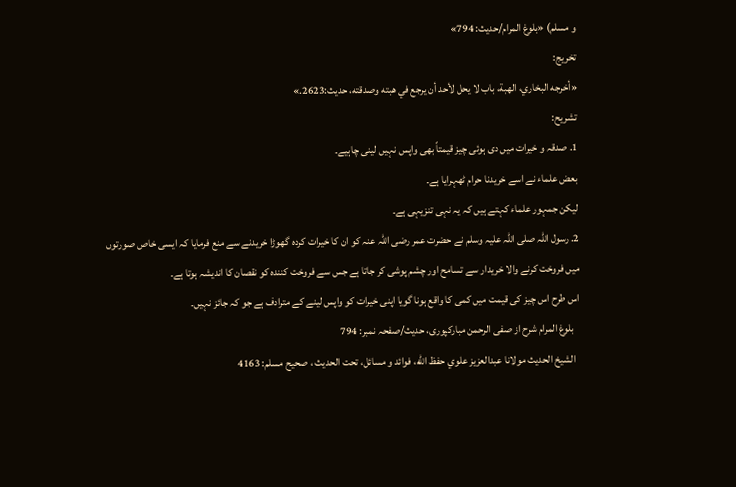و مسلم) «بلوغ المرام/حدیث: 794»
تخریج:
«أخرجه البخاري، الهبة، باب لا يحل لأحد أن يرجع في هبته وصدقته، حديث:2623.»
تشریح:
1. صدقہ و خیرات میں دی ہوئی چیز قیمتاً بھی واپس نہیں لینی چاہیے۔
بعض علماء نے اسے خریدنا حرام ٹھہرایا ہے۔
لیکن جمہور علماء کہتے ہیں کہ یہ نہی تنزیہی ہے۔
2. رسول اللہ صلی اللہ علیہ وسلم نے حضرت عمر رضی اللہ عنہ کو ان کا خیرات کردہ گھوڑا خریدنے سے منع فرمایا کہ ایسی خاص صورتوں میں فروخت کرنے والا خریدار سے تسامح اور چشم پوشی کر جاتا ہے جس سے فروخت کنندہ کو نقصان کا اندیشہ ہوتا ہے۔
اس طرح اس چیز کی قیمت میں کمی کا واقع ہونا گویا اپنی خیرات کو واپس لینے کے مترادف ہے جو کہ جائز نہیں۔
   بلوغ المرام شرح از صفی الرحمن مبارکپوری، حدیث/صفحہ نمبر: 794
  الشيخ الحديث مولانا عبدالعزيز علوي حفظ الله، فوائد و مسائل، تحت الحديث ، صحيح مسلم: 4163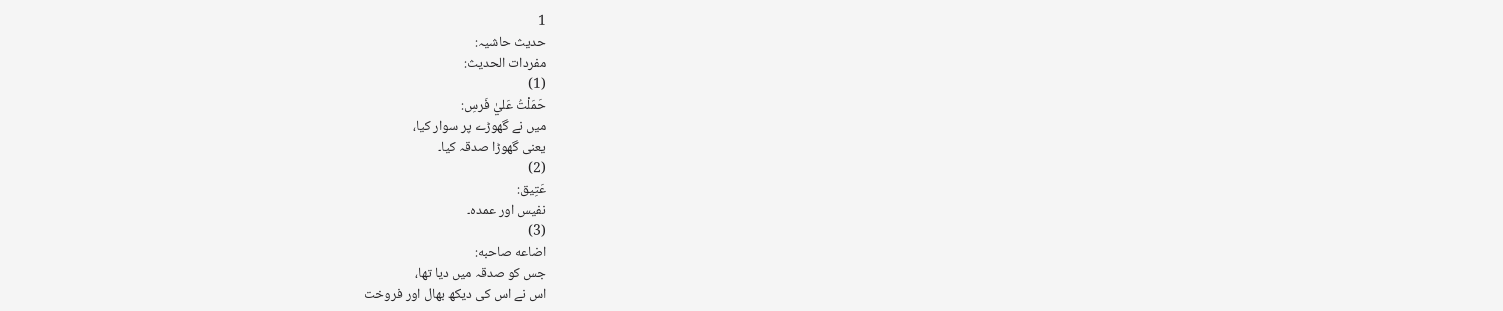1
حدیث حاشیہ:
مفردات الحدیث:
(1)
حَمَلْتُ عَليٰ فَرسِ:
میں نے گھوڑے پر سوار کیا،
یعنی گھوڑا صدقہ کیا۔
(2)
عَتِيق:
نفیس اور عمدہ۔
(3)
اضاعه صاحبه:
جس کو صدقہ میں دیا تھا،
اس نے اس کی دیکھ بھال اور فروخت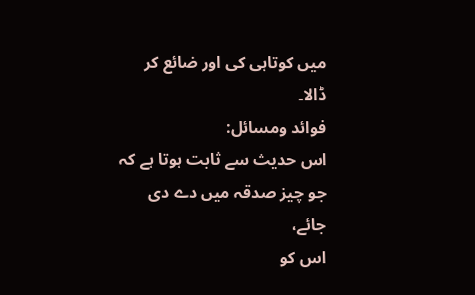میں کوتاہی کی اور ضائع کر ڈالا۔
فوائد ومسائل:
اس حدیث سے ثابت ہوتا ہے کہ جو چیز صدقہ میں دے دی جائے،
اس کو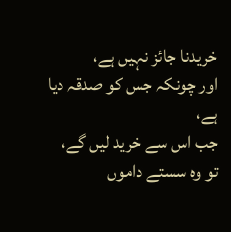خریدنا جائز نہیں ہے،
اور چونکہ جس کو صدقہ دیا ہے،
جب اس سے خرید لیں گے،
تو وہ سستے داموں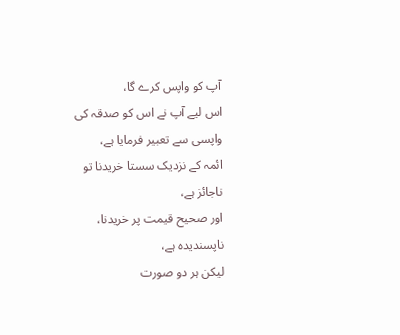آپ کو واپس کرے گا،
اس لیے آپ نے اس کو صدقہ کی واپسی سے تعبیر فرمایا ہے،
ائمہ کے نزدیک سستا خریدنا تو ناجائز ہے،
اور صحیح قیمت پر خریدنا،
ناپسندیدہ ہے،
لیکن ہر دو صورت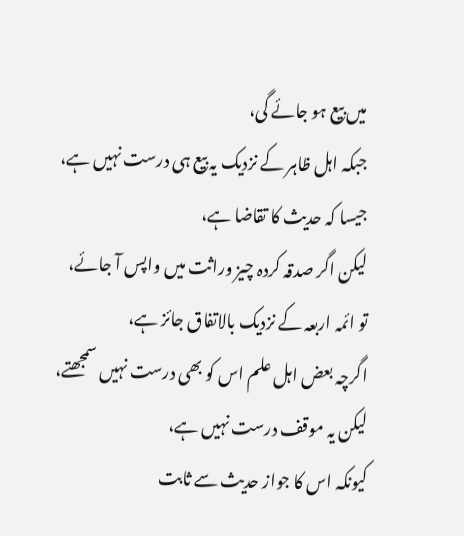میں بیع ہو جائے گی،
جبکہ اہل ظاہر کے نزدیک یہ بیع ہی درست نہیں ہے،
جیسا کہ حدیث کا تقاضا ہے،
لیکن اگر صدقہ کردہ چیز وراثت میں واپس آ جائے،
تو ائمہ اربعہ کے نزدیک بالاتفاق جائز ہے،
اگرچہ بعض اہل علم اس کو بھی درست نہیں سمجھتے،
لیکن یہ موقف درست نہیں ہے،
کیونکہ اس کا جواز حدیث سے ثابت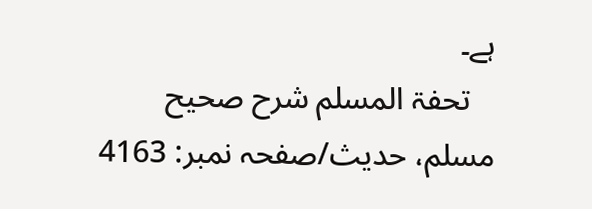ہے۔
   تحفۃ المسلم شرح صحیح مسلم، حدیث/صفحہ نمبر: 4163